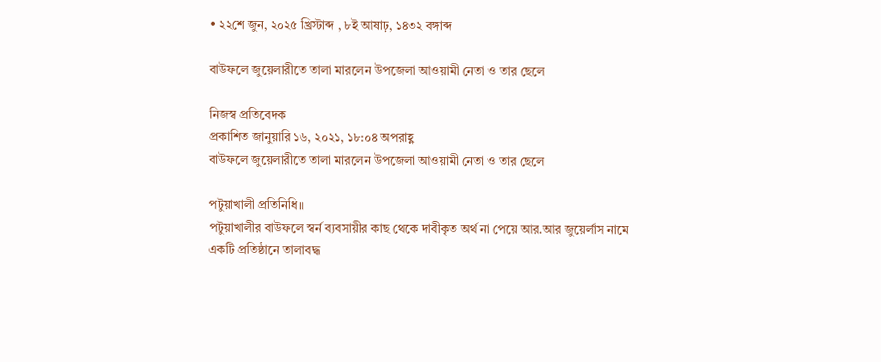• ২২শে জুন, ২০২৫ খ্রিস্টাব্দ , ৮ই আষাঢ়, ১৪৩২ বঙ্গাব্দ

বাউফলে জুয়েলারীতে তালা মারলেন উপজেলা আওয়ামী নেতা ও তার ছেলে

নিজস্ব প্রতিবেদক
প্রকাশিত জানুয়ারি ১৬, ২০২১, ১৮:০৪ অপরাহ্ণ
বাউফলে জুয়েলারীতে তালা মারলেন উপজেলা আওয়ামী নেতা ও তার ছেলে

পটুয়াখালী প্রতিনিধি॥
পটুয়াখালীর বাউফলে স্বর্ন ব্যবসায়ীর কাছ থেকে দাবীকৃত অর্থ না পেয়ে আর.আর জুয়ের্লাস নামে একটি প্রতিষ্ঠানে তালাবদ্ধ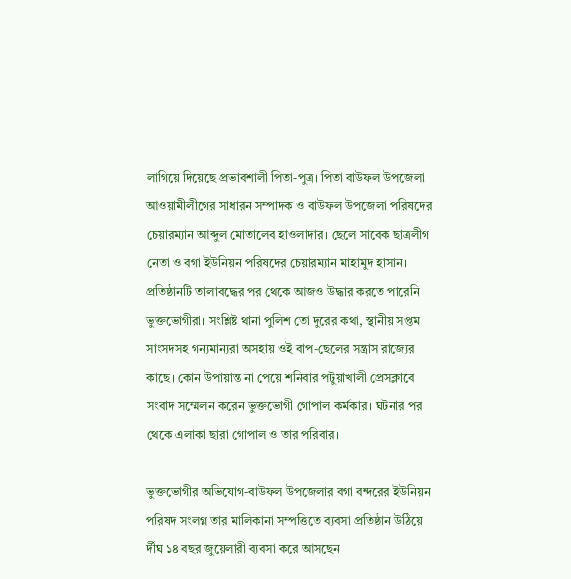লাগিয়ে দিয়েছে প্রভাবশালী পিতা-পুত্র। পিতা বাউফল উপজেলা আওয়ামীলীগের সাধারন সম্পাদক ও বাউফল উপজেলা পরিষদের চেয়ারম্যান আব্দুল মোতালেব হাওলাদার। ছেলে সাবেক ছাত্রলীগ নেতা ও বগা ইউনিয়ন পরিষদের চেয়ারম্যান মাহামুদ হাসান। প্রতিষ্ঠানটি তালাবদ্ধের পর থেকে আজও উদ্ধার করতে পারেনি ভুক্তভোগীরা। সংশ্লিষ্ট থানা পুলিশ তো দুরের কথা, স্থানীয় সপ্তম সাংসদসহ গন্যমান্যরা অসহায় ওই বাপ-ছেলের সন্ত্রাস রাজ্যের কাছে। কোন উপায়ান্ত না পেয়ে শনিবার পটুয়াখালী প্রেসক্লাবে সংবাদ সম্মেলন করেন ভুক্তভোগী গোপাল কর্মকার। ঘটনার পর থেকে এলাকা ছারা গোপাল ও তার পরিবার।

ভুক্তভোগীর অভিযোগ-বাউফল উপজেলার বগা বন্দরের ইউনিয়ন পরিষদ সংলগ্ন তার মালিকানা সম্পত্তিতে ব্যবসা প্রতিষ্ঠান উঠিয়ে র্দীঘ ১৪ বছর জুয়েলারী ব্যবসা করে আসছেন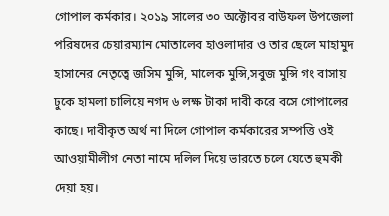গোপাল কর্মকার। ২০১৯ সালের ৩০ অক্টোবর বাউফল উপজেলা পরিষদের চেয়ারম্যান মোতালেব হাওলাদার ও তার ছেলে মাহামুদ হাসানের নেতৃত্বে জসিম মুন্সি, মালেক মুন্সি,সবুজ মুন্সি গং বাসায় ঢুকে হামলা চালিয়ে নগদ ৬ লক্ষ টাকা দাবী করে বসে গোপালের কাছে। দাবীকৃত অর্থ না দিলে গোপাল কর্মকারের সম্পত্তি ওই আওয়ামীলীগ নেতা নামে দলিল দিয়ে ভারতে চলে যেতে হুমকী দেয়া হয়।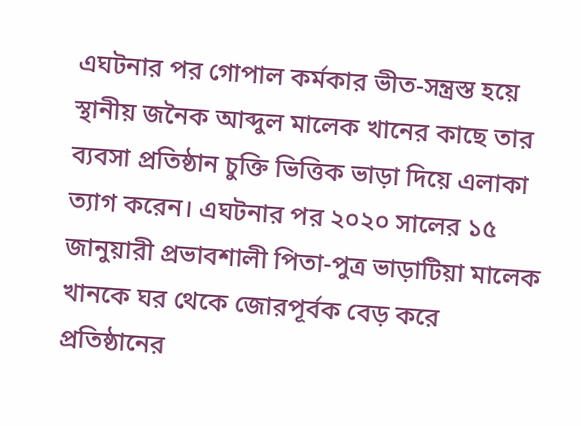এঘটনার পর গোপাল কর্মকার ভীত-সন্ত্রস্ত হয়ে স্থানীয় জনৈক আব্দুল মালেক খানের কাছে তার ব্যবসা প্রতিষ্ঠান চুক্তি ভিত্তিক ভাড়া দিয়ে এলাকা ত্যাগ করেন। এঘটনার পর ২০২০ সালের ১৫ জানুয়ারী প্রভাবশালী পিতা-পুত্র ভাড়াটিয়া মালেক খানকে ঘর থেকে জোরপূর্বক বেড় করে প্রতিষ্ঠানের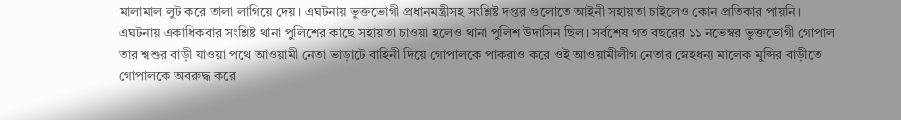মালামাল লুট করে তালা লাগিয়ে দেয়। এঘটনায় ভুক্তভোগী প্রধানমন্ত্রীসহ সংশ্লিষ্ট দপ্তর গুলোতে আইনী সহায়তা চাইলেও কোন প্রতিকার পায়নি। এঘটনায় একাধিকবার সংশ্লিষ্ট থানা পুলিশের কাছে সহায়তা চাওয়া হলেও থানা পুলিশ উদাসিন ছিল। সর্বশেষ গত বছরের ১১ নভেম্বর ভুক্তভোগী গোপাল তার শ্বশুর বাড়ী যাওয়া পথে আওয়ামী নেতা ভাড়াটে বাহিনী দিয়ে গোপালকে পাকরাও করে ওই আওয়ামীলীগ নেতার স্নেহধন্য মালেক মুন্সির বাড়ীতে গোপালকে অবরুদ্ধ করে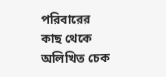পরিবারের কাছ থেকে অলিখিত চেক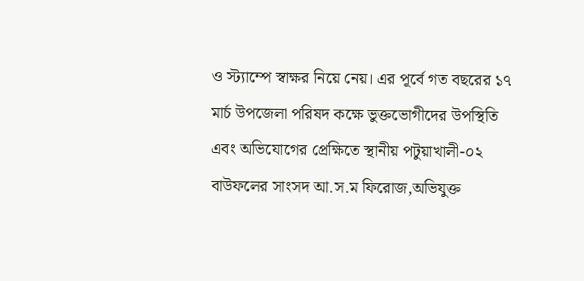ও স্ট্যাম্পে স্বাক্ষর নিয়ে নেয়। এর পূর্বে গত বছরের ১৭ মার্চ উপজেলা পরিষদ কক্ষে ভুক্তভোগীদের উপস্থিতি এবং অভিযোগের প্রেক্ষিতে স্থানীয় পটুয়াখালী-০২ বাউফলের সাংসদ আ.স.ম ফিরোজ,অভিযুক্ত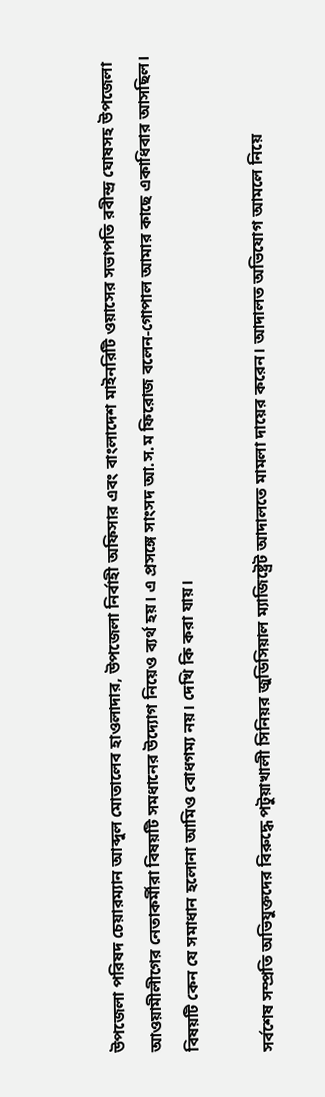উপজেলা পরিষদ চেয়ারম্যান আব্দুল মোতালেব হাওলাদার, উপজেলা নির্বাহী অফিসার এবং বাংলাদেশ মাইনরিটি ওয়াসের সভাপতি রবীন্দ্র ঘোষসহ উপজেলা আওয়ামীলীগের নেতাকর্মীরা বিষয়টি সমধানের উদ্যোগ নিয়েও ব্যর্থ হয়। এ প্রসঙ্গে সাংসদ আ.স.ম ফিরোজ বলেন-গোপাল আমার কাছে একাধিবার আসছিল। বিষয়টি কেন যে সমাধান হলোনা আমিও বোধগম্য নয়। দেখি কি করা যায়।

সর্বশেষ সম্প্রতি অভিযুক্তদের বিরুদ্ধে পটুয়াখালী সিনিয়র জুডিসিয়াল ম্যাজিষ্ট্রেট আদালতে মামলা দায়ের করেন। আদালত অভিযোগ আমলে নিয়ে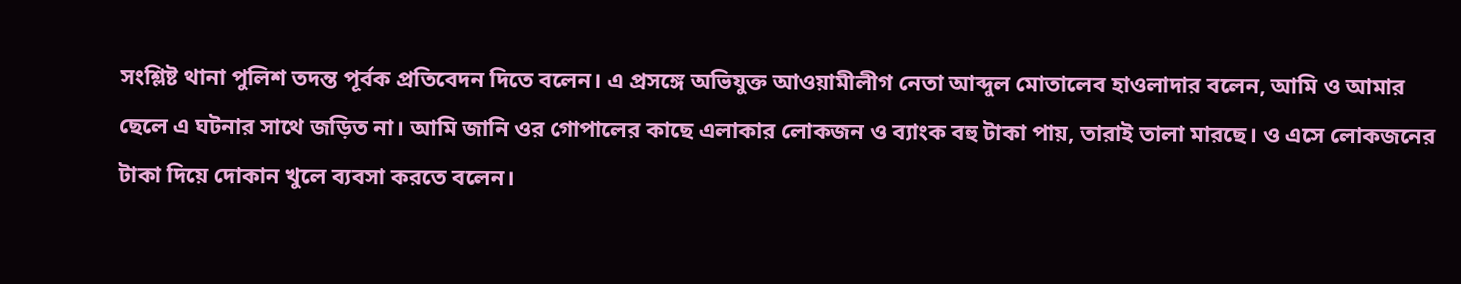সংশ্লিষ্ট থানা পুলিশ তদন্ত পূর্বক প্রতিবেদন দিতে বলেন। এ প্রসঙ্গে অভিযুক্ত আওয়ামীলীগ নেতা আব্দুল মোতালেব হাওলাদার বলেন, আমি ও আমার ছেলে এ ঘটনার সাথে জড়িত না। আমি জানি ওর গোপালের কাছে এলাকার লোকজন ও ব্যাংক বহু টাকা পায়, তারাই তালা মারছে। ও এসে লোকজনের টাকা দিয়ে দোকান খুলে ব্যবসা করতে বলেন।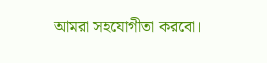আমরা সহযোগীতা করবো।